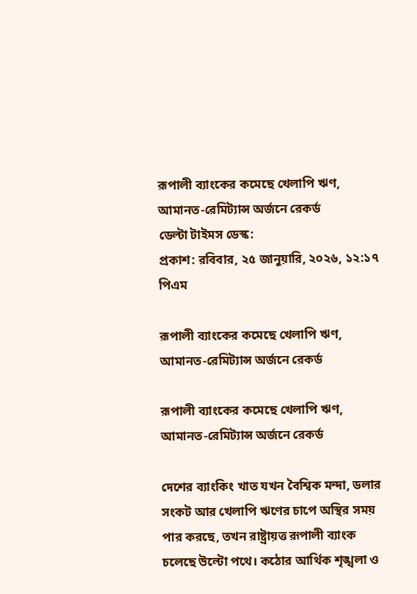রূপালী ব্যাংকের কমেছে খেলাপি ঋণ, আমানত-রেমিট্যান্স অর্জনে রেকর্ড
ডেল্টা টাইমস ডেস্ক:
প্রকাশ: রবিবার, ২৫ জানুয়ারি, ২০২৬, ১২:১৭ পিএম

রূপালী ব্যাংকের কমেছে খেলাপি ঋণ, আমানত-রেমিট্যান্স অর্জনে রেকর্ড

রূপালী ব্যাংকের কমেছে খেলাপি ঋণ, আমানত-রেমিট্যান্স অর্জনে রেকর্ড

দেশের ব্যাংকিং খাত যখন বৈশ্বিক মন্দা, ডলার সংকট আর খেলাপি ঋণের চাপে অস্থির সময় পার করছে, তখন রাষ্ট্রায়ত্ত রূপালী ব্যাংক চলেছে উল্টো পথে। কঠোর আর্থিক শৃঙ্খলা ও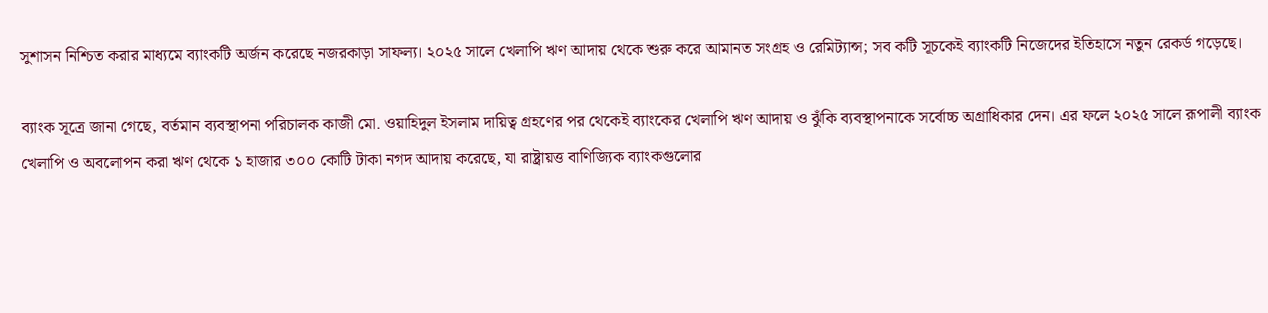সুশাসন নিশ্চিত করার মাধ্যমে ব্যাংকটি অর্জন করেছে নজরকাড়া সাফল্য। ২০২৫ সালে খেলাপি ঋণ আদায় থেকে শুরু করে আমানত সংগ্রহ ও রেমিট্যান্স; সব কটি সূচকেই ব্যাংকটি নিজেদের ইতিহাসে নতুন রেকর্ড গড়েছে।

ব্যাংক সূত্রে জানা গেছে, বর্তমান ব্যবস্থাপনা পরিচালক কাজী মো. ওয়াহিদুল ইসলাম দায়িত্ব গ্রহণের পর থেকেই ব্যাংকের খেলাপি ঋণ আদায় ও ঝুঁকি ব্যবস্থাপনাকে সর্বোচ্চ অগ্রাধিকার দেন। এর ফলে ২০২৫ সালে রূপালী ব্যাংক খেলাপি ও অবলোপন করা ঋণ থেকে ১ হাজার ৩০০ কোটি টাকা নগদ আদায় করেছে, যা রাষ্ট্রায়ত্ত বাণিজ্যিক ব্যাংকগুলোর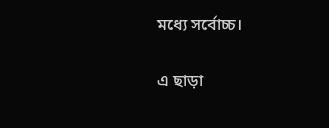মধ্যে সর্বোচ্চ।

এ ছাড়া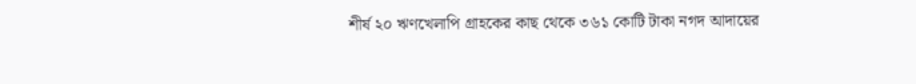শীর্ষ ২০ ঋণখেলাপি গ্রাহকের কাছ থেকে ৩৬১ কোটি টাকা নগদ আদায়ের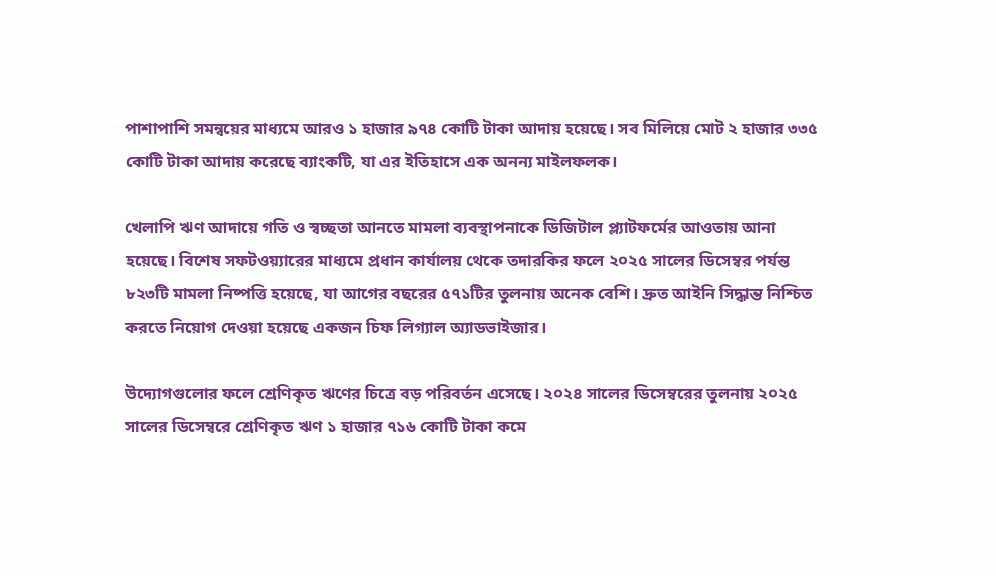পাশাপাশি সমন্বয়ের মাধ্যমে আরও ১ হাজার ৯৭৪ কোটি টাকা আদায় হয়েছে। সব মিলিয়ে মোট ২ হাজার ৩৩৫ কোটি টাকা আদায় করেছে ব্যাংকটি, যা এর ইতিহাসে এক অনন্য মাইলফলক।

খেলাপি ঋণ আদায়ে গতি ও স্বচ্ছতা আনতে মামলা ব্যবস্থাপনাকে ডিজিটাল প্ল্যাটফর্মের আওতায় আনা হয়েছে। বিশেষ সফটওয়্যারের মাধ্যমে প্রধান কার্যালয় থেকে তদারকির ফলে ২০২৫ সালের ডিসেম্বর পর্যন্ত ৮২৩টি মামলা নিষ্পত্তি হয়েছে, যা আগের বছরের ৫৭১টির তুলনায় অনেক বেশি। দ্রুত আইনি সিদ্ধান্ত নিশ্চিত করতে নিয়োগ দেওয়া হয়েছে একজন চিফ লিগ্যাল অ্যাডভাইজার।

উদ্যোগগুলোর ফলে শ্রেণিকৃত ঋণের চিত্রে বড় পরিবর্তন এসেছে। ২০২৪ সালের ডিসেম্বরের তুলনায় ২০২৫ সালের ডিসেম্বরে শ্রেণিকৃত ঋণ ১ হাজার ৭১৬ কোটি টাকা কমে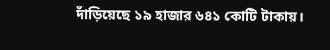দাঁড়িয়েছে ১৯ হাজার ৬৪১ কোটি টাকায়।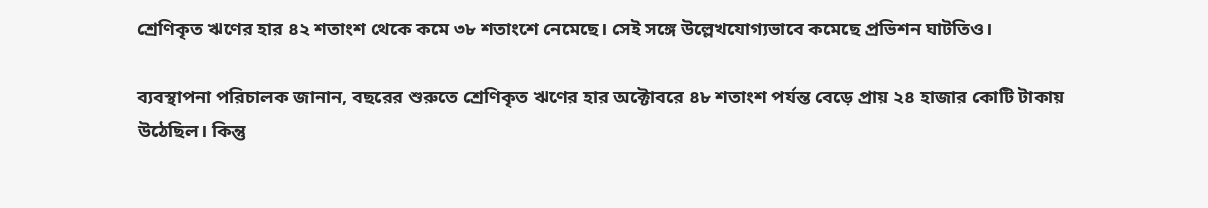শ্রেণিকৃত ঋণের হার ৪২ শতাংশ থেকে কমে ৩৮ শতাংশে নেমেছে। সেই সঙ্গে উল্লেখযোগ্যভাবে কমেছে প্রভিশন ঘাটতিও।

ব্যবস্থাপনা পরিচালক জানান, বছরের শুরুতে শ্রেণিকৃত ঋণের হার অক্টোবরে ৪৮ শতাংশ পর্যন্ত বেড়ে প্রায় ২৪ হাজার কোটি টাকায় উঠেছিল। কিন্তু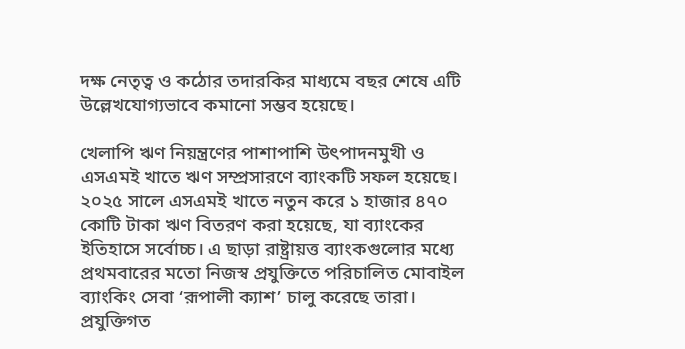দক্ষ নেতৃত্ব ও কঠোর তদারকির মাধ্যমে বছর শেষে এটি উল্লেখযোগ্যভাবে কমানো সম্ভব হয়েছে।

খেলাপি ঋণ নিয়ন্ত্রণের পাশাপাশি উৎপাদনমুখী ও এসএমই খাতে ঋণ সম্প্রসারণে ব্যাংকটি সফল হয়েছে। ২০২৫ সালে এসএমই খাতে নতুন করে ১ হাজার ৪৭০ কোটি টাকা ঋণ বিতরণ করা হয়েছে, যা ব্যাংকের ইতিহাসে সর্বোচ্চ। এ ছাড়া রাষ্ট্রায়ত্ত ব্যাংকগুলোর মধ্যে প্রথমবারের মতো নিজস্ব প্রযুক্তিতে পরিচালিত মোবাইল ব্যাংকিং সেবা ‘রূপালী ক্যাশ’ চালু করেছে তারা। প্রযুক্তিগত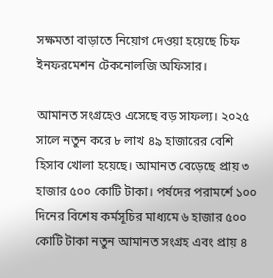সক্ষমতা বাড়াতে নিয়োগ দেওয়া হয়েছে চিফ ইনফরমেশন টেকনোলজি অফিসার।

আমানত সংগ্রহেও এসেছে বড় সাফল্য। ২০২৫ সালে নতুন করে ৮ লাখ ৪৯ হাজারের বেশি হিসাব খোলা হয়েছে। আমানত বেড়েছে প্রায় ৩ হাজার ৫০০ কোটি টাকা। পর্ষদের পরামর্শে ১০০ দিনের বিশেষ কর্মসূচির মাধ্যমে ৬ হাজার ৫০০ কোটি টাকা নতুন আমানত সংগ্রহ এবং প্রায় ৪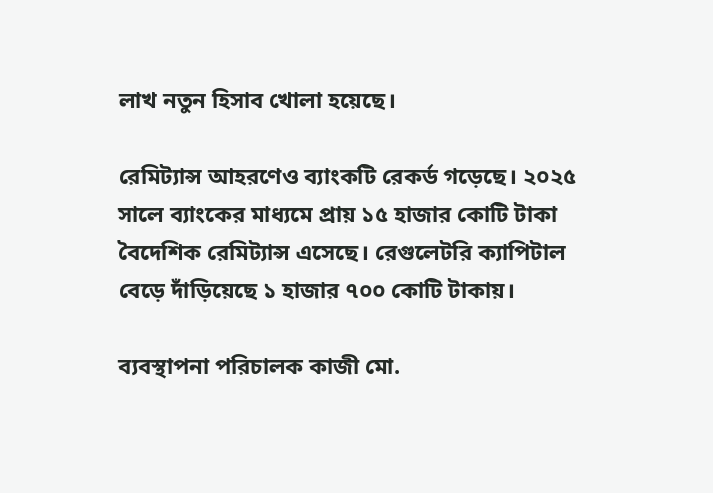লাখ নতুন হিসাব খোলা হয়েছে।

রেমিট্যান্স আহরণেও ব্যাংকটি রেকর্ড গড়েছে। ২০২৫ সালে ব্যাংকের মাধ্যমে প্রায় ১৫ হাজার কোটি টাকা বৈদেশিক রেমিট্যান্স এসেছে। রেগুলেটরি ক্যাপিটাল বেড়ে দাঁড়িয়েছে ১ হাজার ৭০০ কোটি টাকায়।

ব্যবস্থাপনা পরিচালক কাজী মো.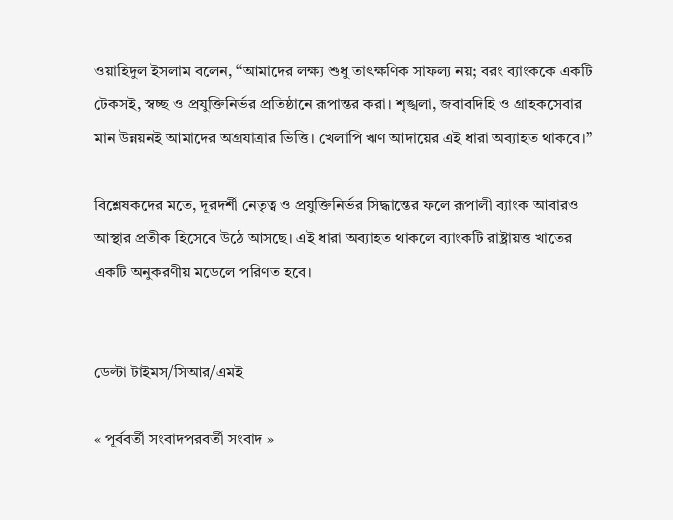ওয়াহিদুল ইসলাম বলেন, “আমাদের লক্ষ্য শুধু তাৎক্ষণিক সাফল্য নয়; বরং ব্যাংককে একটি টেকসই, স্বচ্ছ ও প্রযুক্তিনির্ভর প্রতিষ্ঠানে রূপান্তর করা। শৃঙ্খলা, জবাবদিহি ও গ্রাহকসেবার মান উন্নয়নই আমাদের অগ্রযাত্রার ভিত্তি। খেলাপি ঋণ আদায়ের এই ধারা অব্যাহত থাকবে।”

বিশ্লেষকদের মতে, দূরদর্শী নেতৃত্ব ও প্রযুক্তিনির্ভর সিদ্ধান্তের ফলে রূপালী ব্যাংক আবারও আস্থার প্রতীক হিসেবে উঠে আসছে। এই ধারা অব্যাহত থাকলে ব্যাংকটি রাষ্ট্রায়ত্ত খাতের একটি অনুকরণীয় মডেলে পরিণত হবে।


ডেল্টা টাইমস/সিআর/এমই

« পূর্ববর্তী সংবাদপরবর্তী সংবাদ »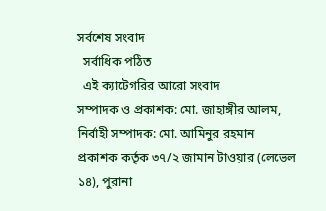সর্বশেষ সংবাদ
  সর্বাধিক পঠিত
  এই ক্যাটেগরির আরো সংবাদ
সম্পাদক ও প্রকাশক: মো. জাহাঙ্গীর আলম, নির্বাহী সম্পাদক: মো. আমিনুর রহমান
প্রকাশক কর্তৃক ৩৭/২ জামান টাওয়ার (লেভেল ১৪), পুরানা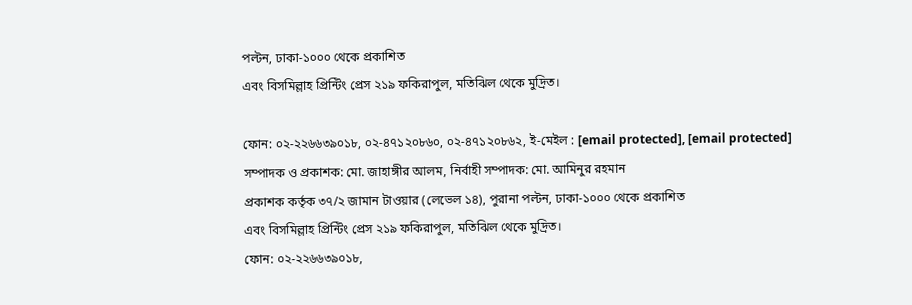পল্টন, ঢাকা-১০০০ থেকে প্রকাশিত
এবং বিসমিল্লাহ প্রিন্টিং প্রেস ২১৯ ফকিরাপুল, মতিঝিল থেকে মুদ্রিত।

ফোন: ০২-২২৬৬৩৯০১৮, ০২-৪৭১২০৮৬০, ০২-৪৭১২০৮৬২, ই-মেইল : [email protected], [email protected]
সম্পাদক ও প্রকাশক: মো. জাহাঙ্গীর আলম, নির্বাহী সম্পাদক: মো. আমিনুর রহমান
প্রকাশক কর্তৃক ৩৭/২ জামান টাওয়ার (লেভেল ১৪), পুরানা পল্টন, ঢাকা-১০০০ থেকে প্রকাশিত
এবং বিসমিল্লাহ প্রিন্টিং প্রেস ২১৯ ফকিরাপুল, মতিঝিল থেকে মুদ্রিত।
ফোন: ০২-২২৬৬৩৯০১৮,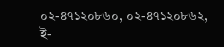০২-৪৭১২০৮৬০, ০২-৪৭১২০৮৬২, ই-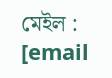মেইল : [email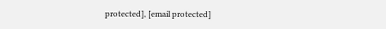protected], [email protected]